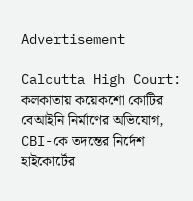Advertisement

Calcutta High Court: কলকাতায় কয়েকশো কোটির বেআইনি নির্মাণের অভিযোগ, CBI-কে তদন্তের নির্দেশ হাইকোর্টের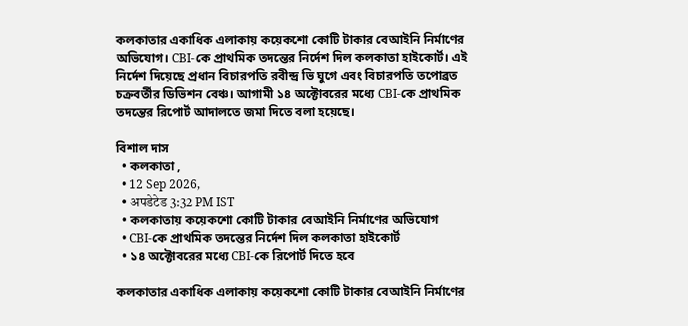কলকাতার একাধিক এলাকায় কয়েকশো কোটি টাকার বেআইনি নির্মাণের অভিযোগ। CBI-কে প্রাথমিক তদন্তের নির্দেশ দিল কলকাতা হাইকোর্ট। এই নির্দেশ দিয়েছে প্রধান বিচারপতি রবীন্দ্র ভি ঘুগে এবং বিচারপতি তপোব্রত চক্রবর্তীর ডিভিশন বেঞ্চ। আগামী ১৪ অক্টোবরের মধ্যে CBI-কে প্রাথমিক তদন্তের রিপোর্ট আদালতে জমা দিতে বলা হয়েছে।

বিশাল দাস
  • কলকাতা ,
  • 12 Sep 2026,
  • अपडेटेड 3:32 PM IST
  • কলকাতায় কয়েকশো কোটি টাকার বেআইনি নির্মাণের অভিযোগ
  • CBI-কে প্রাথমিক তদন্তের নির্দেশ দিল কলকাতা হাইকোর্ট
  • ১৪ অক্টোবরের মধ্যে CBI-কে রিপোর্ট দিতে হবে

কলকাতার একাধিক এলাকায় কয়েকশো কোটি টাকার বেআইনি নির্মাণের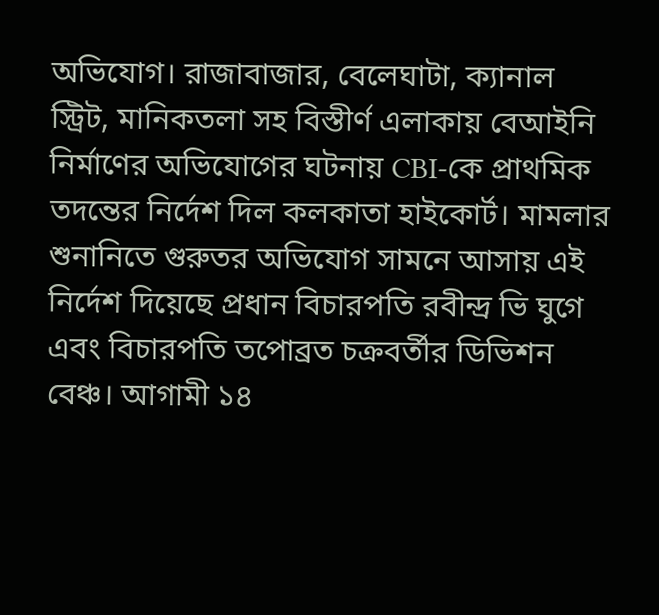অভিযোগ। রাজাবাজার, বেলেঘাটা, ক্যানাল স্ট্রিট, মানিকতলা সহ বিস্তীর্ণ এলাকায় বেআইনি নির্মাণের অভিযোগের ঘটনায় CBI-কে প্রাথমিক তদন্তের নির্দেশ দিল কলকাতা হাইকোর্ট। মামলার শুনানিতে গুরুতর অভিযোগ সামনে আসায় এই নির্দেশ দিয়েছে প্রধান বিচারপতি রবীন্দ্র ভি ঘুগে এবং বিচারপতি তপোব্রত চক্রবর্তীর ডিভিশন বেঞ্চ। আগামী ১৪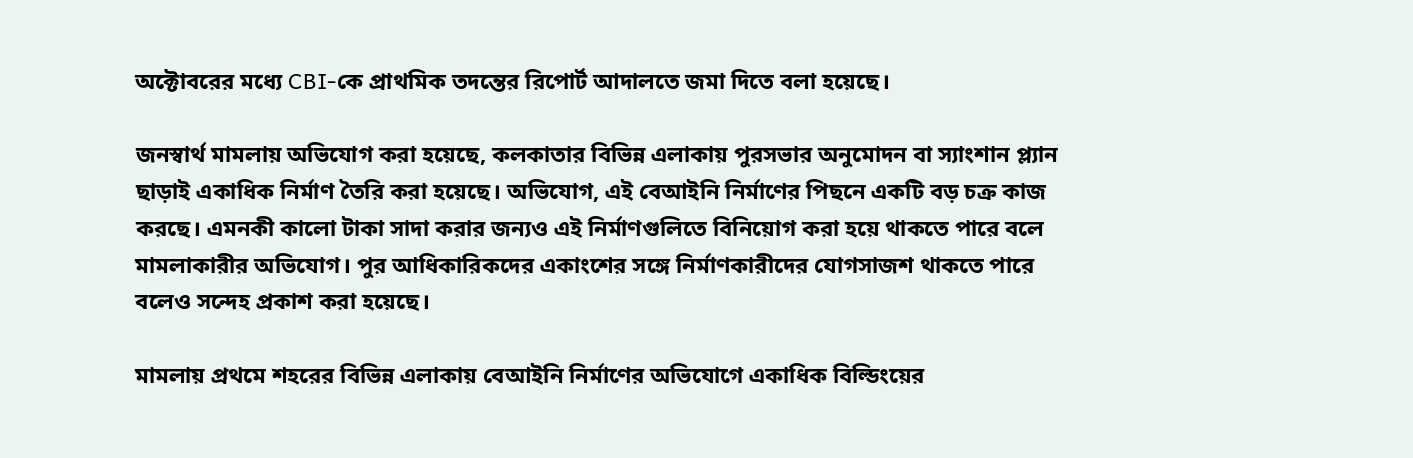অক্টোবরের মধ্যে CBI-কে প্রাথমিক তদন্তের রিপোর্ট আদালতে জমা দিতে বলা হয়েছে।

জনস্বার্থ মামলায় অভিযোগ করা হয়েছে, কলকাতার বিভিন্ন এলাকায় পুরসভার অনুমোদন বা স্যাংশান প্ল্যান ছাড়াই একাধিক নির্মাণ তৈরি করা হয়েছে। অভিযোগ, এই বেআইনি নির্মাণের পিছনে একটি বড় চক্র কাজ করছে। এমনকী কালো টাকা সাদা করার জন্যও এই নির্মাণগুলিতে বিনিয়োগ করা হয়ে থাকতে পারে বলে মামলাকারীর অভিযোগ। পুর আধিকারিকদের একাংশের সঙ্গে নির্মাণকারীদের যোগসাজশ থাকতে পারে বলেও সন্দেহ প্রকাশ করা হয়েছে।

মামলায় প্রথমে শহরের বিভিন্ন এলাকায় বেআইনি নির্মাণের অভিযোগে একাধিক বিল্ডিংয়ের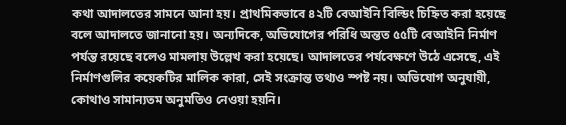কথা আদালতের সামনে আনা হয়। প্রাথমিকভাবে ৪২টি বেআইনি বিল্ডিং চিহ্নিত করা হয়েছে বলে আদালতে জানানো হয়। অন্যদিকে, অভিযোগের পরিধি অন্তত ৫৫টি বেআইনি নির্মাণ পর্যন্ত রয়েছে বলেও মামলায় উল্লেখ করা হয়েছে। আদালতের পর্যবেক্ষণে উঠে এসেছে, এই নির্মাণগুলির কয়েকটির মালিক কারা, সেই সংক্রান্ত তথ্যও স্পষ্ট নয়। অভিযোগ অনুযায়ী, কোথাও সামান্যতম অনুমতিও নেওয়া হয়নি।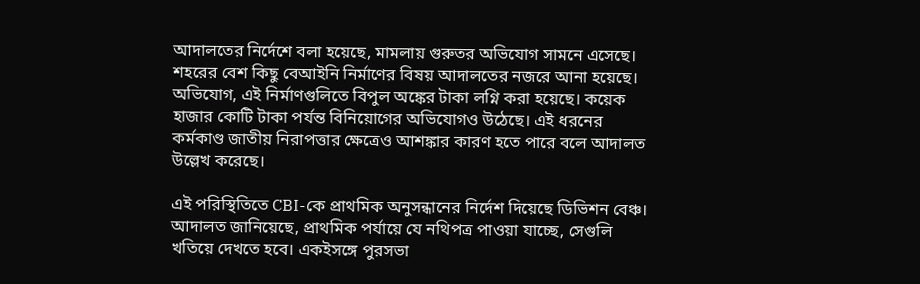আদালতের নির্দেশে বলা হয়েছে, মামলায় গুরুতর অভিযোগ সামনে এসেছে। শহরের বেশ কিছু বেআইনি নির্মাণের বিষয় আদালতের নজরে আনা হয়েছে। অভিযোগ, এই নির্মাণগুলিতে বিপুল অঙ্কের টাকা লগ্নি করা হয়েছে। কয়েক হাজার কোটি টাকা পর্যন্ত বিনিয়োগের অভিযোগও উঠেছে। এই ধরনের কর্মকাণ্ড জাতীয় নিরাপত্তার ক্ষেত্রেও আশঙ্কার কারণ হতে পারে বলে আদালত উল্লেখ করেছে।

এই পরিস্থিতিতে CBI-কে প্রাথমিক অনুসন্ধানের নির্দেশ দিয়েছে ডিভিশন বেঞ্চ। আদালত জানিয়েছে, প্রাথমিক পর্যায়ে যে নথিপত্র পাওয়া যাচ্ছে, সেগুলি খতিয়ে দেখতে হবে। একইসঙ্গে পুরসভা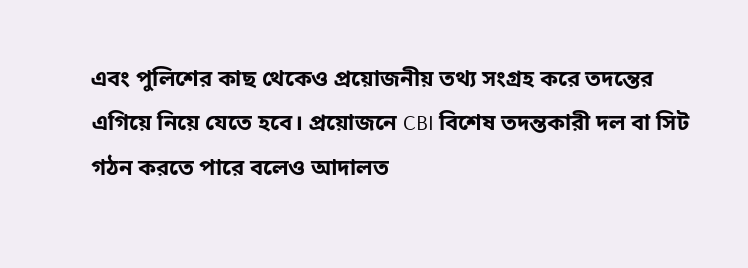এবং পুলিশের কাছ থেকেও প্রয়োজনীয় তথ্য সংগ্রহ করে তদন্তের এগিয়ে নিয়ে যেতে হবে। প্রয়োজনে CBI বিশেষ তদন্তকারী দল বা সিট গঠন করতে পারে বলেও আদালত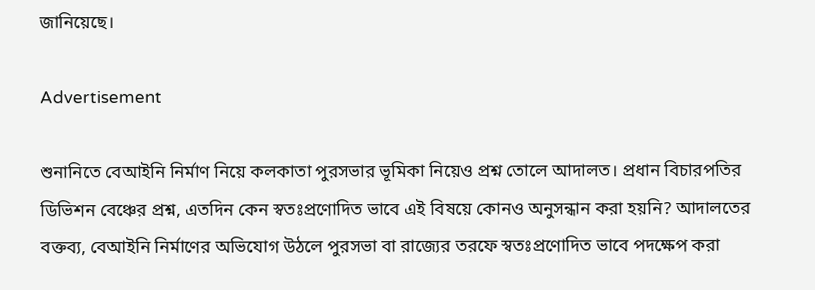জানিয়েছে।

Advertisement

শুনানিতে বেআইনি নির্মাণ নিয়ে কলকাতা পুরসভার ভূমিকা নিয়েও প্রশ্ন তোলে আদালত। প্রধান বিচারপতির ডিভিশন বেঞ্চের প্রশ্ন, এতদিন কেন স্বতঃপ্রণোদিত ভাবে এই বিষয়ে কোনও অনুসন্ধান করা হয়নি? আদালতের বক্তব্য, বেআইনি নির্মাণের অভিযোগ উঠলে পুরসভা বা রাজ্যের তরফে স্বতঃপ্রণোদিত ভাবে পদক্ষেপ করা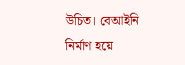উচিত। বেআইনি নির্মাণ হয়ে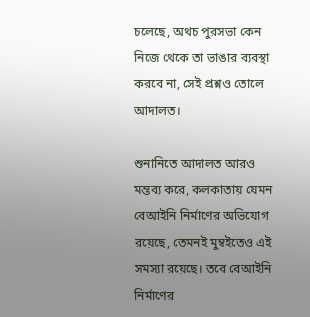চলেছে, অথচ পুরসভা কেন নিজে থেকে তা ভাঙার ব্যবস্থা করবে না, সেই প্রশ্নও তোলে আদালত।

শুনানিতে আদালত আরও মন্তব্য করে, কলকাতায় যেমন বেআইনি নির্মাণের অভিযোগ রয়েছে, তেমনই মুম্বইতেও এই সমস্যা রয়েছে। তবে বেআইনি নির্মাণের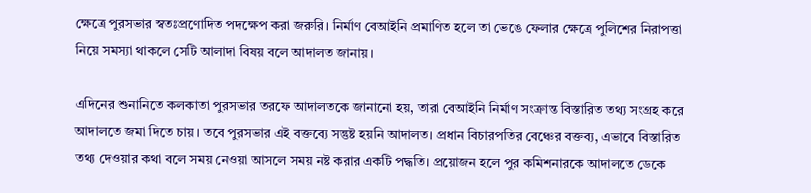ক্ষেত্রে পুরসভার স্বতঃপ্রণোদিত পদক্ষেপ করা জরুরি। নির্মাণ বেআইনি প্রমাণিত হলে তা ভেঙে ফেলার ক্ষেত্রে পুলিশের নিরাপত্তা নিয়ে সমস্যা থাকলে সেটি আলাদা বিষয় বলে আদালত জানায়।

এদিনের শুনানিতে কলকাতা পুরসভার তরফে আদালতকে জানানো হয়, তারা বেআইনি নির্মাণ সংক্রান্ত বিস্তারিত তথ্য সংগ্রহ করে আদালতে জমা দিতে চায়। তবে পুরসভার এই বক্তব্যে সন্তুষ্ট হয়নি আদালত। প্রধান বিচারপতির বেঞ্চের বক্তব্য, এভাবে বিস্তারিত তথ্য দেওয়ার কথা বলে সময় নেওয়া আসলে সময় নষ্ট করার একটি পদ্ধতি। প্রয়োজন হলে পুর কমিশনারকে আদালতে ডেকে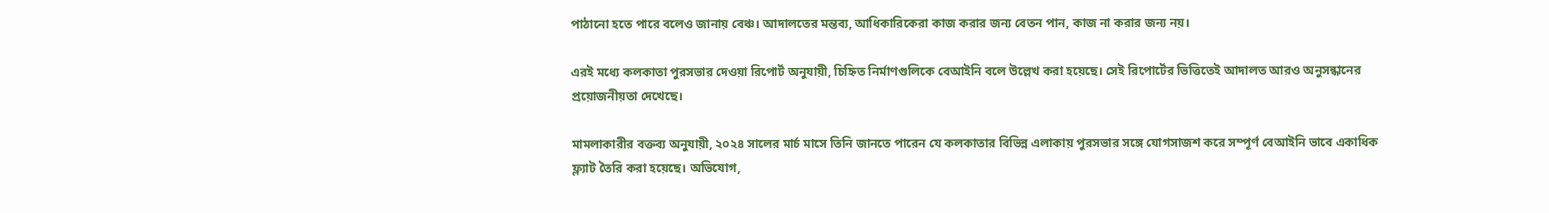পাঠানো হতে পারে বলেও জানায় বেঞ্চ। আদালতের মন্তব্য, আধিকারিকেরা কাজ করার জন্য বেতন পান, কাজ না করার জন্য নয়।

এরই মধ্যে কলকাতা পুরসভার দেওয়া রিপোর্ট অনুযায়ী, চিহ্নিত নির্মাণগুলিকে বেআইনি বলে উল্লেখ করা হয়েছে। সেই রিপোর্টের ভিত্তিতেই আদালত আরও অনুসন্ধানের প্রয়োজনীয়তা দেখেছে।

মামলাকারীর বক্তব্য অনুযায়ী, ২০২৪ সালের মার্চ মাসে তিনি জানতে পারেন যে কলকাতার বিভিন্ন এলাকায় পুরসভার সঙ্গে যোগসাজশ করে সম্পূর্ণ বেআইনি ভাবে একাধিক ফ্ল্যাট তৈরি করা হয়েছে। অভিযোগ,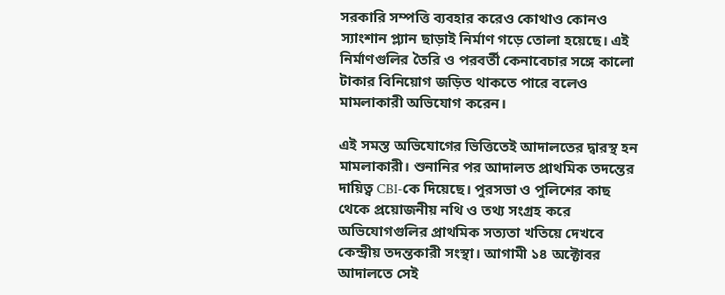সরকারি সম্পত্তি ব্যবহার করেও কোথাও কোনও স্যাংশান প্ল্যান ছাড়াই নির্মাণ গড়ে তোলা হয়েছে। এই নির্মাণগুলির তৈরি ও পরবর্তী কেনাবেচার সঙ্গে কালো টাকার বিনিয়োগ জড়িত থাকতে পারে বলেও মামলাকারী অভিযোগ করেন।

এই সমস্ত অভিযোগের ভিত্তিতেই আদালতের দ্বারস্থ হন মামলাকারী। শুনানির পর আদালত প্রাথমিক তদন্তের দায়িত্ব CBI-কে দিয়েছে। পুরসভা ও পুলিশের কাছ থেকে প্রয়োজনীয় নথি ও তথ্য সংগ্রহ করে অভিযোগগুলির প্রাথমিক সত্যতা খতিয়ে দেখবে কেন্দ্রীয় তদন্তকারী সংস্থা। আগামী ১৪ অক্টোবর আদালতে সেই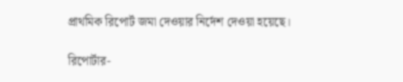প্রাথমিক রিপোর্ট জমা দেওয়ার নির্দেশ দেওয়া হয়েছে।

রিপোর্টার-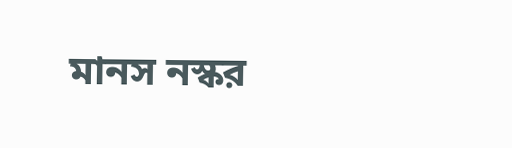মানস নস্কর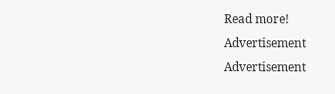Read more!
Advertisement
Advertisement